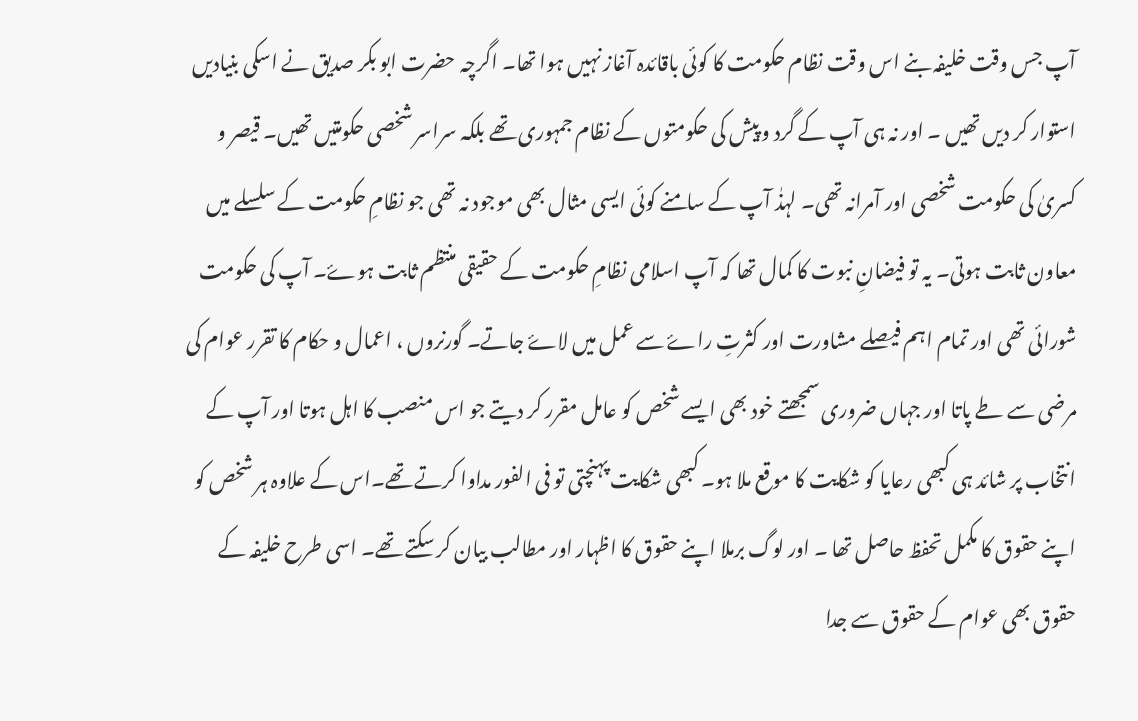آپ جس وقت خلیفہ بنے اس وقت نظام حکومت کا کوئی باقائدہ آغاز نہیں ہوا تھا۔ اگرچہ حضرت ابو بکر صدیق نے اسکی بنیادیں استوار کر دیں تھیں ۔ اور نہ ہی آپ کے گرد و پیش کی حکومتوں کے نظام جمہوری تھے بلکہ سراسر شخصی حکومتیں تھیں۔ قیصر و کسریٰ کی حکومت شخصی اور آمرانہ تھی۔ لہذٰ آپ کے سامنے کوئی ایسی مثال بھی موجود نہ تھی جو نظامِ حکومت کے سلسلے میں معاون ثابت ہوتی۔ یہ تو فیضانِ نبوت کا کمال تھا کہ آپ اسلامی نظامِ حکومت کے حقیقی منتظم ثابت ہوۓ۔ آپ کی حکومت شورائی تھی اور تمام اہم فیصلے مشاورت اور کثرتِ راۓ سے عمل میں لاۓ جاتے۔ گورنروں ، اعمال و حکام کا تقرر عوام کی مرضی سے طے پاتا اور جہاں ضروری سمجھتے خود بھی ایسے شخص کو عامل مقرر کر دیتے جو اس منصب کا اہل ہوتا اور آپ کے انتخاب پر شائد ہی کبھی رعایا کو شکایت کا موقع ملا ہو۔ کبھی شکایت پہنچتی تو فی الفور مداوا کرتے تھے۔اس کے علاوہ ہر شخص کو اپنے حقوق کا مکمل تحفظ حاصل تھا ۔ اور لوگ برملا اپنے حقوق کا اظہار اور مطالب بیان کر سکتے تھے۔ اسی طرح خلیفہ کے حقوق بھی عوام کے حقوق سے جدا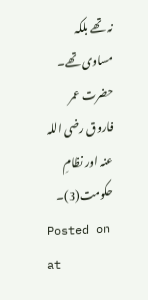نہ تھے بلکہ مساوی تھے۔
حضرت عمر فاروق رضی اللہ عنہ اور نظامِ حکومت(3)۔
Posted on at